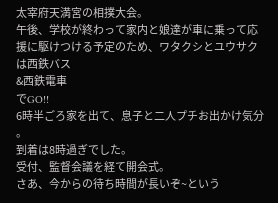太宰府天満宮の相撲大会。
午後、学校が終わって家内と娘達が車に乗って応援に駆けつける予定のため、ワタクシとユウサクは西鉄バス
&西鉄電車
でGO!!
6時半ごろ家を出て、息子と二人プチお出かけ気分
。
到着は8時過ぎでした。
受付、監督会議を経て開会式。
さあ、今からの待ち時間が長いぞ~という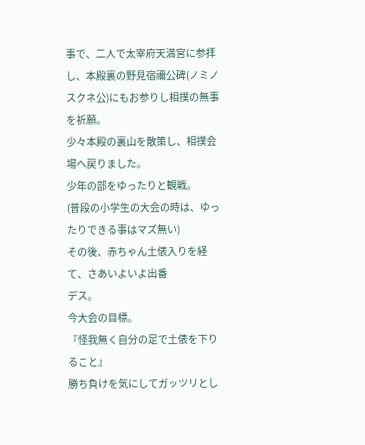事で、二人で太宰府天満宮に参拝し、本殿裏の野見宿禰公碑(ノミノスクネ公)にもお参りし相撲の無事を祈願。
少々本殿の裏山を散策し、相撲会場へ戻りました。
少年の部をゆったりと観戦。
(普段の小学生の大会の時は、ゆったりできる事はマズ無い)
その後、赤ちゃん土俵入りを経て、さあいよいよ出番
デス。
今大会の目標。
『怪我無く自分の足で土俵を下りること』
勝ち負けを気にしてガッツリとし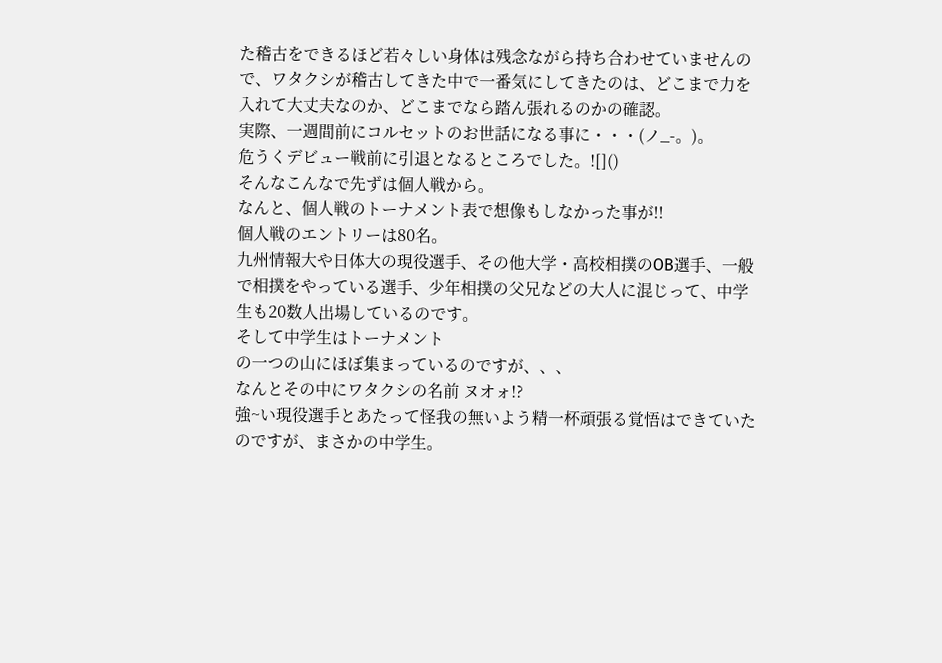た稽古をできるほど若々しい身体は残念ながら持ち合わせていませんので、ワタクシが稽古してきた中で一番気にしてきたのは、どこまで力を入れて大丈夫なのか、どこまでなら踏ん張れるのかの確認。
実際、一週間前にコルセットのお世話になる事に・・・(ノ_-。)。
危うくデビュー戦前に引退となるところでした。![]()
そんなこんなで先ずは個人戦から。
なんと、個人戦のトーナメント表で想像もしなかった事が!!
個人戦のエントリーは80名。
九州情報大や日体大の現役選手、その他大学・高校相撲のOB選手、一般で相撲をやっている選手、少年相撲の父兄などの大人に混じって、中学生も20数人出場しているのです。
そして中学生はトーナメント
の一つの山にほぼ集まっているのですが、、、
なんとその中にワタクシの名前 ヌオォ!?
強~い現役選手とあたって怪我の無いよう精一杯頑張る覚悟はできていたのですが、まさかの中学生。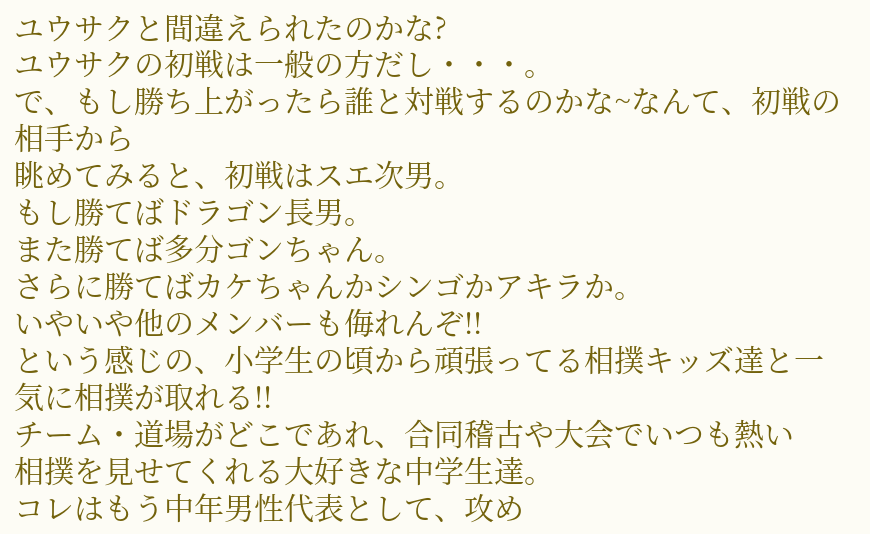ユウサクと間違えられたのかな?
ユウサクの初戦は一般の方だし・・・。
で、もし勝ち上がったら誰と対戦するのかな~なんて、初戦の相手から
眺めてみると、初戦はスエ次男。
もし勝てばドラゴン長男。
また勝てば多分ゴンちゃん。
さらに勝てばカケちゃんかシンゴかアキラか。
いやいや他のメンバーも侮れんぞ!!
という感じの、小学生の頃から頑張ってる相撲キッズ達と一気に相撲が取れる!!
チーム・道場がどこであれ、合同稽古や大会でいつも熱い
相撲を見せてくれる大好きな中学生達。
コレはもう中年男性代表として、攻め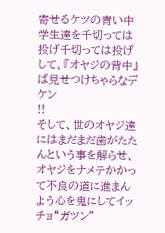寄せるケツの青い中学生達を千切っては投げ千切っては投げして、『オヤジの背中』ば見せつけちゃらなデケン
!!
そして、世のオヤジ達にはまだまだ歯がたたんという事を解らせ、オヤジをナメテかかって不良の道に進まんよう心を鬼にしてイッチョ“ガツン”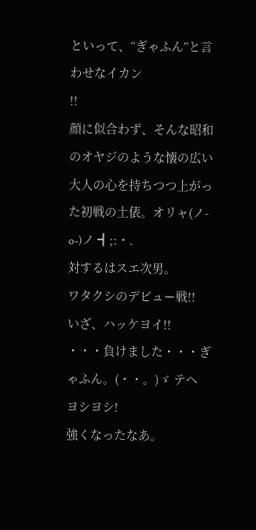といって、“ぎゃふん”と言わせなイカン
!!
顔に似合わず、そんな昭和のオヤジのような懐の広い大人の心を持ちつつ上がった初戦の土俵。オリャ(ノ-o-)ノ ┫;:・.
対するはスエ次男。
ワタクシのデビュー戦!!
いざ、ハッケヨイ!!
・・・負けました・・・ぎゃふん。(・・。)ゞ テヘ
ヨシヨシ!
強くなったなあ。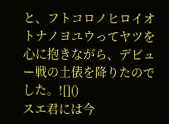と、フトコロノヒロイオトナノヨユウってヤツを心に抱きながら、デビュー戦の土俵を降りたのでした。![]()
スエ君には今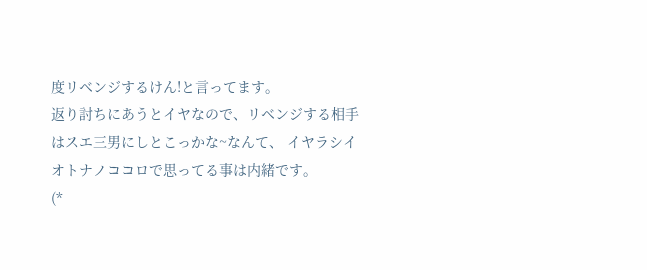度リベンジするけん!と言ってます。
返り討ちにあうとイヤなので、リベンジする相手はスエ三男にしとこっかな~なんて、 イヤラシイオトナノココロで思ってる事は内緒です。
(*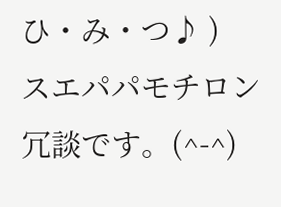ひ・み・つ♪ )
スエパパモチロン冗談です。(^-^)